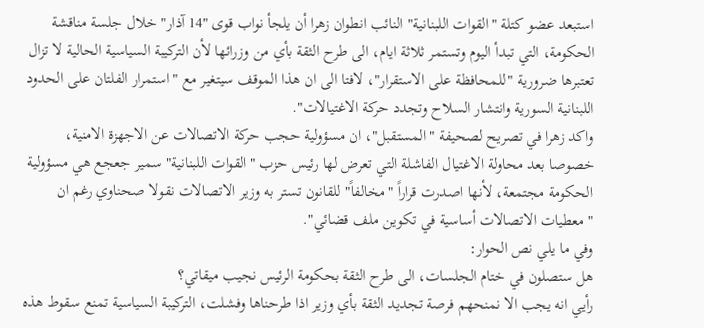استبعد عضو كتلة "القوات اللبنانية" النائب انطوان زهرا أن يلجأ نواب قوى "14 آذار" خلال جلسة مناقشة الحكومة، التي تبدأ اليوم وتستمر ثلاثة ايام، الى طرح الثقة بأي من وزرائها لأن التركيبة السياسية الحالية لا تزال تعتبرها ضرورية "للمحافظة على الاستقرار"، لافتا الى ان هذا الموقف سيتغير مع "استمرار الفلتان على الحدود اللبنانية السورية وانتشار السلاح وتجدد حركة الاغتيالات".
واكد زهرا في تصريح لصحيفة "المستقبل"، ان مسؤولية حجب حركة الاتصالات عن الاجهزة الامنية، خصوصا بعد محاولة الاغتيال الفاشلة التي تعرض لها رئيس حزب "القوات اللبنانية" سمير جعجع هي مسؤولية الحكومة مجتمعة، لأنها اصدرت قراراً "مخالفاً" للقانون تستر به وزير الاتصالات نقولا صحناوي رغم ان "معطيات الاتصالات أساسية في تكوين ملف قضائي".
وفي ما يلي نص الحوار:
هل ستصلون في ختام الجلسات، الى طرح الثقة بحكومة الرئيس نجيب ميقاتي؟
رأيي انه يجب الا نمنحهم فرصة تجديد الثقة بأي وزير اذا طرحناها وفشلت، التركيبة السياسية تمنع سقوط هذه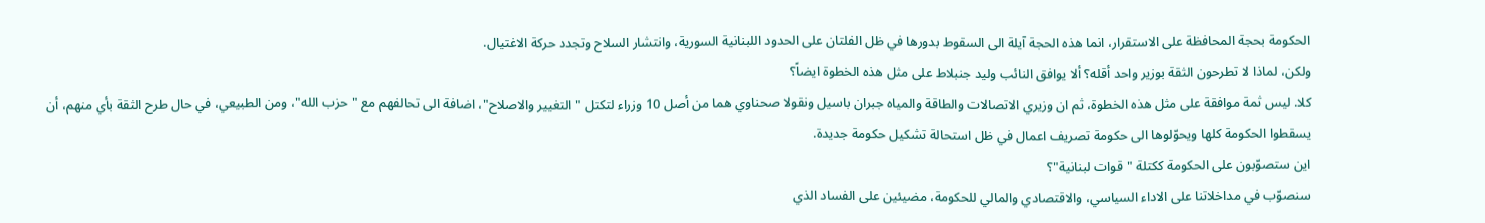الحكومة بحجة المحافظة على الاستقرار، انما هذه الحجة آيلة الى السقوط بدورها في ظل الفلتان على الحدود اللبنانية السورية، وانتشار السلاح وتجدد حركة الاغتيال.
ولكن، لماذا لا تطرحون الثقة بوزير واحد أقله؟ ألا يوافق النائب وليد جنبلاط على مثل هذه الخطوة ايضاً؟
كلا. ليس ثمة موافقة على مثل هذه الخطوة، ثم ان وزيري الاتصالات والطاقة والمياه جبران باسيل ونقولا صحناوي هما من أصل 10 وزراء لتكتل "التغيير والاصلاح"، اضافة الى تحالفهم مع "حزب الله"، ومن الطبيعي، في حال طرح الثقة بأي منهم، أن يسقطوا الحكومة كلها ويحوّلوها الى حكومة تصريف اعمال في ظل استحالة تشكيل حكومة جديدة.
اين ستصوّبون على الحكومة ككتلة "قوات لبنانية"؟
سنصوّب في مداخلاتنا على الاداء السياسي، والاقتصادي والمالي للحكومة، مضيئين على الفساد الذي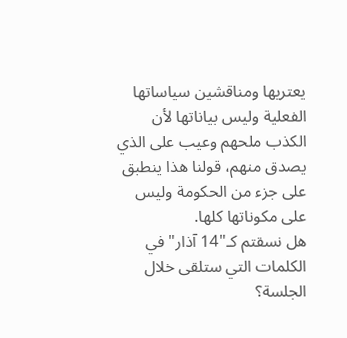يعتريها ومناقشين سياساتها الفعلية وليس بياناتها لأن الكذب ملحهم وعيب على الذي يصدق منهم، قولنا هذا ينطبق على جزء من الحكومة وليس على مكوناتها كلها.
هل نسقتم كـ"14 آذار" في الكلمات التي ستلقى خلال الجلسة؟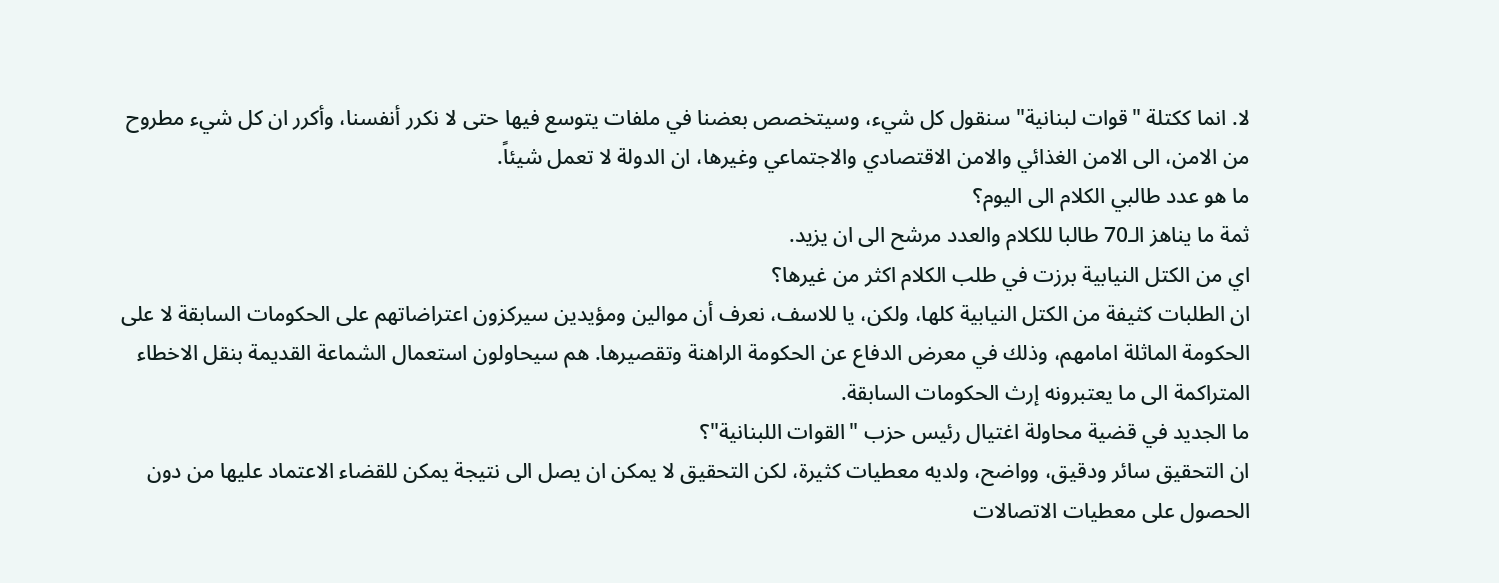لا. انما ككتلة "قوات لبنانية" سنقول كل شيء، وسيتخصص بعضنا في ملفات يتوسع فيها حتى لا نكرر أنفسنا، وأكرر ان كل شيء مطروح من الامن، الى الامن الغذائي والامن الاقتصادي والاجتماعي وغيرها، ان الدولة لا تعمل شيئاً.
ما هو عدد طالبي الكلام الى اليوم؟
ثمة ما يناهز الـ70 طالبا للكلام والعدد مرشح الى ان يزيد.
اي من الكتل النيابية برزت في طلب الكلام اكثر من غيرها؟
ان الطلبات كثيفة من الكتل النيابية كلها، ولكن، يا للاسف، نعرف أن موالين ومؤيدين سيركزون اعتراضاتهم على الحكومات السابقة لا على الحكومة الماثلة امامهم، وذلك في معرض الدفاع عن الحكومة الراهنة وتقصيرها. هم سيحاولون استعمال الشماعة القديمة بنقل الاخطاء المتراكمة الى ما يعتبرونه إرث الحكومات السابقة.
ما الجديد في قضية محاولة اغتيال رئيس حزب "القوات اللبنانية"؟
ان التحقيق سائر ودقيق، وواضح، ولديه معطيات كثيرة، لكن التحقيق لا يمكن ان يصل الى نتيجة يمكن للقضاء الاعتماد عليها من دون الحصول على معطيات الاتصالات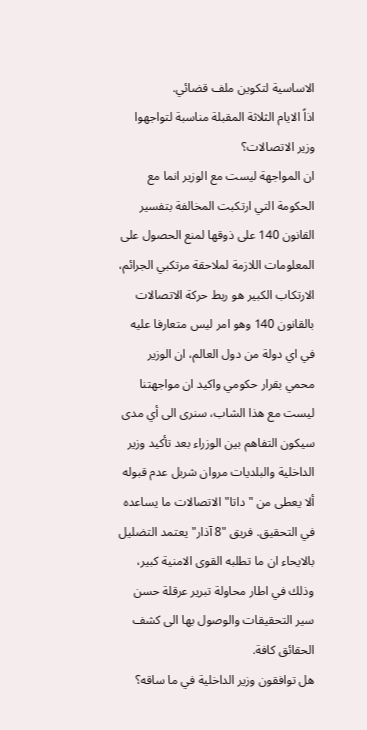الاساسية لتكوين ملف قضائي.
اذاً الايام الثلاثة المقبلة مناسبة لتواجهوا وزير الاتصالات؟
ان المواجهة ليست مع الوزير انما مع الحكومة التي ارتكبت المخالفة بتفسير القانون 140 على ذوقها لمنع الحصول على المعلومات اللازمة لملاحقة مرتكبي الجرائم، الارتكاب الكبير هو ربط حركة الاتصالات بالقانون 140 وهو امر ليس متعارفا عليه في اي دولة من دول العالم، ان الوزير محمي بقرار حكومي واكيد ان مواجهتنا ليست مع هذا الشاب، سنرى الى أي مدى سيكون التفاهم بين الوزراء بعد تأكيد وزير الداخلية والبلديات مروان شربل عدم قبوله ألا يعطى من "داتا" الاتصالات ما يساعده في التحقيق. فريق "8 آذار" يعتمد التضليل بالايحاء ان ما تطلبه القوى الامنية كبير، وذلك في اطار محاولة تبرير عرقلة حسن سير التحقيقات والوصول بها الى كشف الحقائق كافة.
هل توافقون وزير الداخلية في ما ساقه؟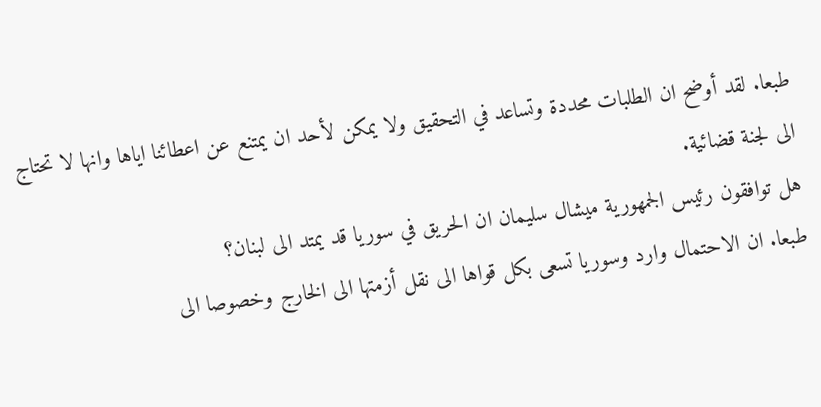طبعا. لقد أوضح ان الطلبات محددة وتساعد في التحقيق ولا يمكن لأحد ان يمتنع عن اعطائنا اياها وانها لا تحتاج الى لجنة قضائية.
هل توافقون رئيس الجمهورية ميشال سليمان ان الحريق في سوريا قد يمتد الى لبنان؟
طبعا. ان الاحتمال وارد وسوريا تسعى بكل قواها الى نقل أزمتها الى الخارج وخصوصا الى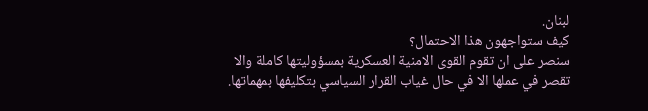لبنان.
كيف ستواجهون هذا الاحتمال؟
سنصر على ان تقوم القوى الامنية العسكرية بمسؤوليتها كاملة والا تقصر في عملها الا في حال غياب القرار السياسي بتكليفها بمهماتها.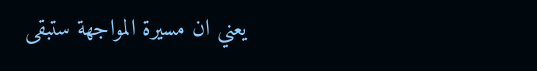يعني ان مسيرة المواجهة ستبقى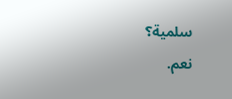سلمية؟
نعم.